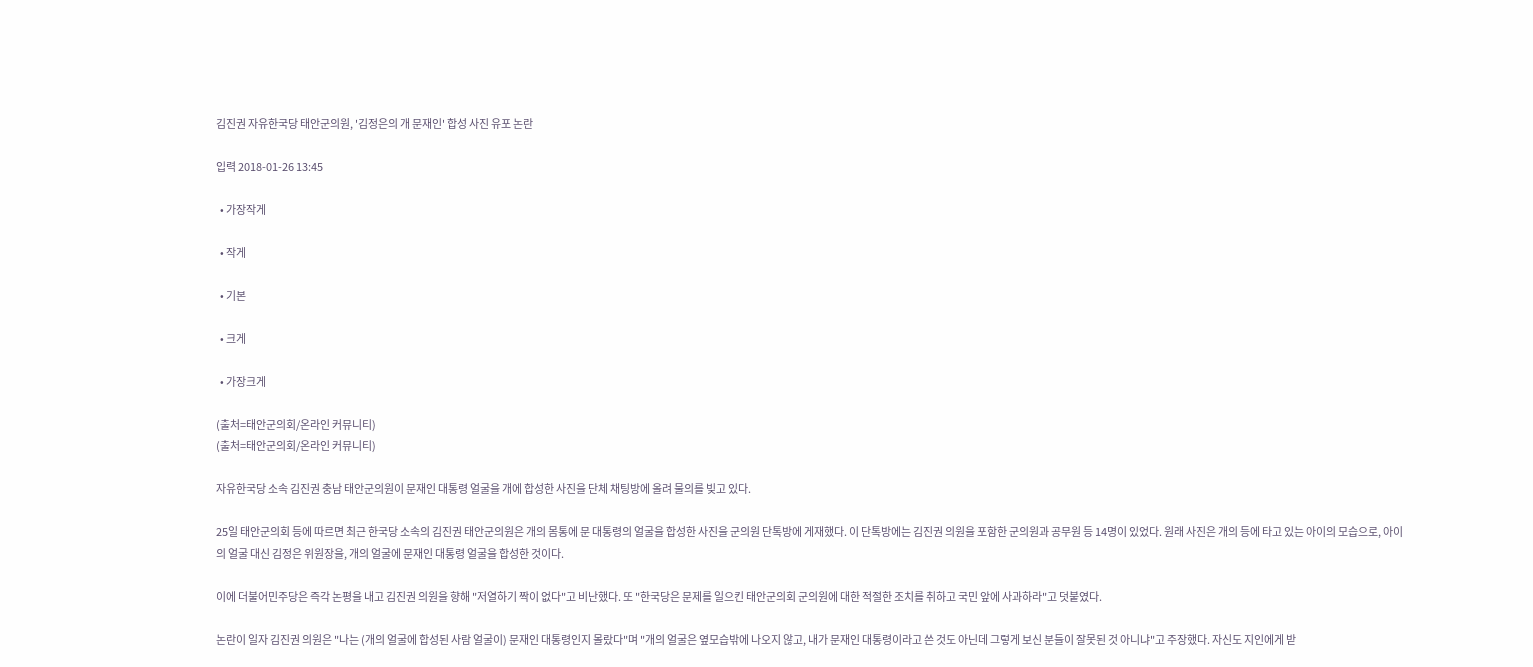김진권 자유한국당 태안군의원, '김정은의 개 문재인' 합성 사진 유포 논란

입력 2018-01-26 13:45

  • 가장작게

  • 작게

  • 기본

  • 크게

  • 가장크게

(출처=태안군의회/온라인 커뮤니티)
(출처=태안군의회/온라인 커뮤니티)

자유한국당 소속 김진권 충남 태안군의원이 문재인 대통령 얼굴을 개에 합성한 사진을 단체 채팅방에 올려 물의를 빚고 있다.

25일 태안군의회 등에 따르면 최근 한국당 소속의 김진권 태안군의원은 개의 몸통에 문 대통령의 얼굴을 합성한 사진을 군의원 단톡방에 게재했다. 이 단톡방에는 김진권 의원을 포함한 군의원과 공무원 등 14명이 있었다. 원래 사진은 개의 등에 타고 있는 아이의 모습으로, 아이의 얼굴 대신 김정은 위원장을, 개의 얼굴에 문재인 대통령 얼굴을 합성한 것이다.

이에 더불어민주당은 즉각 논평을 내고 김진권 의원을 향해 "저열하기 짝이 없다"고 비난했다. 또 "한국당은 문제를 일으킨 태안군의회 군의원에 대한 적절한 조치를 취하고 국민 앞에 사과하라"고 덧붙였다.

논란이 일자 김진권 의원은 "나는 (개의 얼굴에 합성된 사람 얼굴이) 문재인 대통령인지 몰랐다"며 "개의 얼굴은 옆모습밖에 나오지 않고, 내가 문재인 대통령이라고 쓴 것도 아닌데 그렇게 보신 분들이 잘못된 것 아니냐"고 주장했다. 자신도 지인에게 받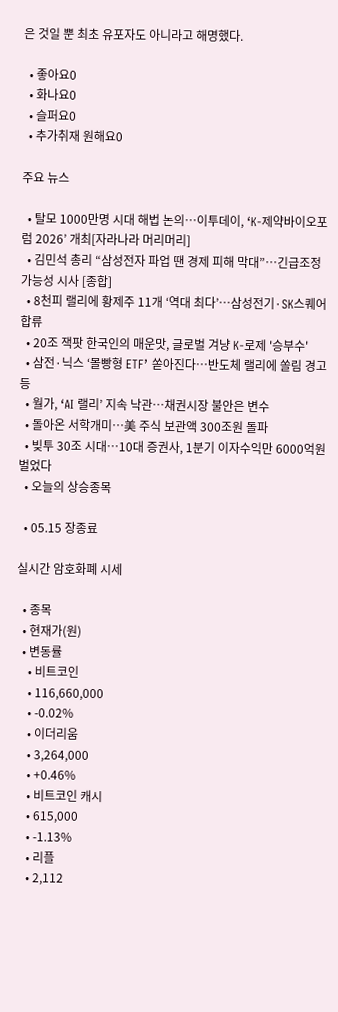은 것일 뿐 최초 유포자도 아니라고 해명했다.

  • 좋아요0
  • 화나요0
  • 슬퍼요0
  • 추가취재 원해요0

주요 뉴스

  • 탈모 1000만명 시대 해법 논의…이투데이, ‘K-제약바이오포럼 2026’ 개최[자라나라 머리머리]
  • 김민석 총리 “삼성전자 파업 땐 경제 피해 막대”…긴급조정 가능성 시사 [종합]
  • 8천피 랠리에 황제주 11개 ‘역대 최다’…삼성전기·SK스퀘어 합류
  • 20조 잭팟 한국인의 매운맛, 글로벌 겨냥 K-로제 '승부수'
  • 삼전·닉스 ‘몰빵형 ETF’ 쏟아진다…반도체 랠리에 쏠림 경고등
  • 월가, ‘AI 랠리’ 지속 낙관…채권시장 불안은 변수
  • 돌아온 서학개미…美 주식 보관액 300조원 돌파
  • 빚투 30조 시대…10대 증권사, 1분기 이자수익만 6000억원 벌었다
  • 오늘의 상승종목

  • 05.15 장종료

실시간 암호화폐 시세

  • 종목
  • 현재가(원)
  • 변동률
    • 비트코인
    • 116,660,000
    • -0.02%
    • 이더리움
    • 3,264,000
    • +0.46%
    • 비트코인 캐시
    • 615,000
    • -1.13%
    • 리플
    • 2,112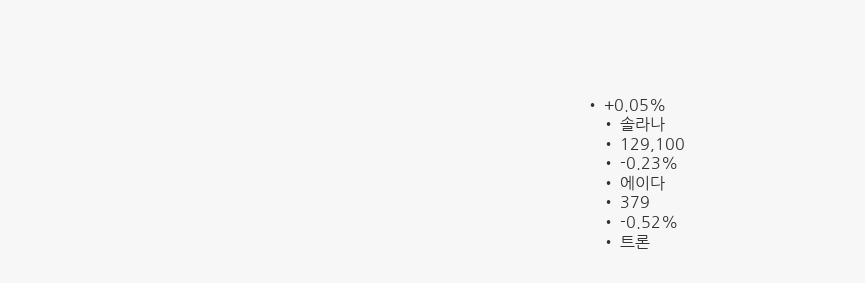• +0.05%
    • 솔라나
    • 129,100
    • -0.23%
    • 에이다
    • 379
    • -0.52%
    • 트론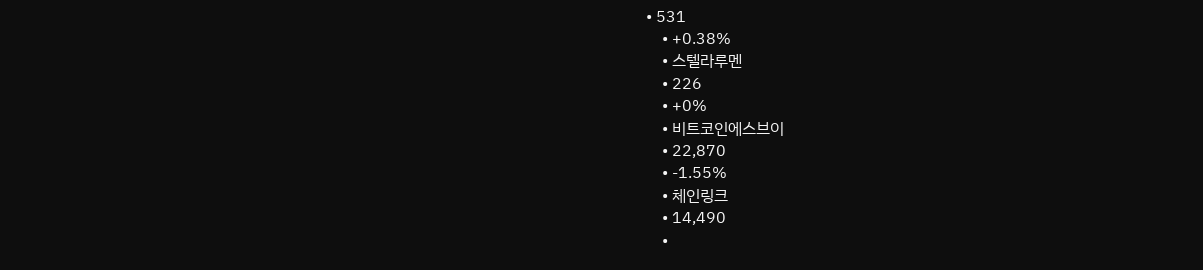• 531
    • +0.38%
    • 스텔라루멘
    • 226
    • +0%
    • 비트코인에스브이
    • 22,870
    • -1.55%
    • 체인링크
    • 14,490
    •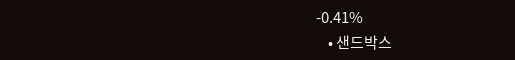-0.41%
    • 샌드박스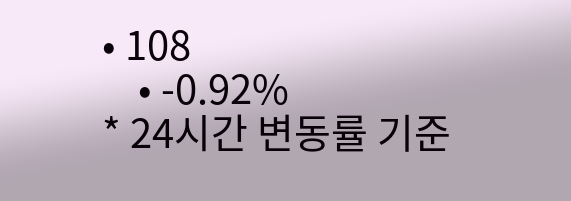• 108
    • -0.92%
* 24시간 변동률 기준